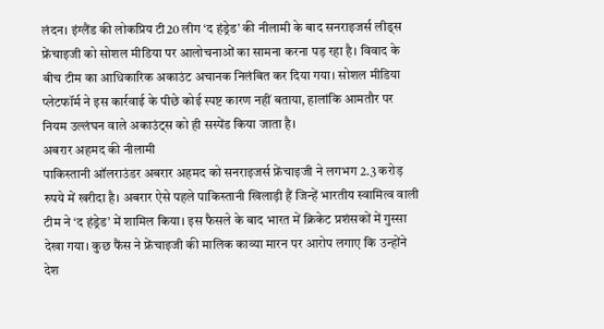लंदन। इंग्लैंड की लोकप्रिय टी20 लीग ‘द हंड्रेड’ की नीलामी के बाद सनराइजर्स लीड्स फ्रेंचाइजी को सोशल मीडिया पर आलोचनाओं का सामना करना पड़ रहा है। विवाद के बीच टीम का आधिकारिक अकाउंट अचानक निलंबित कर दिया गया। सोशल मीडिया प्लेटफॉर्म ने इस कार्रवाई के पीछे कोई स्पष्ट कारण नहीं बताया, हालांकि आमतौर पर नियम उल्लंघन वाले अकाउंट्स को ही सस्पेंड किया जाता है।
अबरार अहमद की नीलामी
पाकिस्तानी ऑलराउंडर अबरार अहमद को सनराइजर्स फ्रेंचाइजी ने लगभग 2.3 करोड़ रुपये में खरीदा है। अबरार ऐसे पहले पाकिस्तानी खिलाड़ी हैं जिन्हें भारतीय स्वामित्व वाली टीम ने ‘द हंड्रेड’ में शामिल किया। इस फैसले के बाद भारत में क्रिकेट प्रशंसकों में गुस्सा देखा गया। कुछ फैंस ने फ्रेंचाइजी की मालिक काव्या मारन पर आरोप लगाए कि उन्होंने देश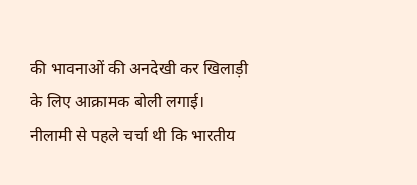की भावनाओं की अनदेखी कर खिलाड़ी के लिए आक्रामक बोली लगाई।
नीलामी से पहले चर्चा थी कि भारतीय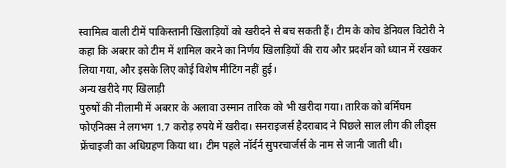स्वामित्व वाली टीमें पाकिस्तानी खिलाड़ियों को खरीदने से बच सकती हैं। टीम के कोच डेनियल विटोरी ने कहा कि अबरार को टीम में शामिल करने का निर्णय खिलाड़ियों की राय और प्रदर्शन को ध्यान में रखकर लिया गया, और इसके लिए कोई विशेष मीटिंग नहीं हुई।
अन्य खरीदे गए खिलाड़ी
पुरुषों की नीलामी में अबरार के अलावा उस्मान तारिक को भी खरीदा गया। तारिक को बर्मिंघम फोएनिक्स ने लगभग 1.7 करोड़ रुपये में खरीदा। सनराइजर्स हैदराबाद ने पिछले साल लीग की लीड्स फ्रेंचाइजी का अधिग्रहण किया था। टीम पहले नॉर्दर्न सुपरचार्जर्स के नाम से जानी जाती थी।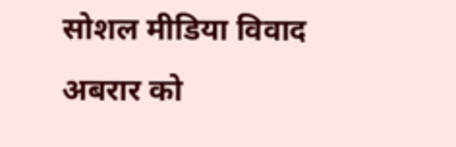सोशल मीडिया विवाद
अबरार को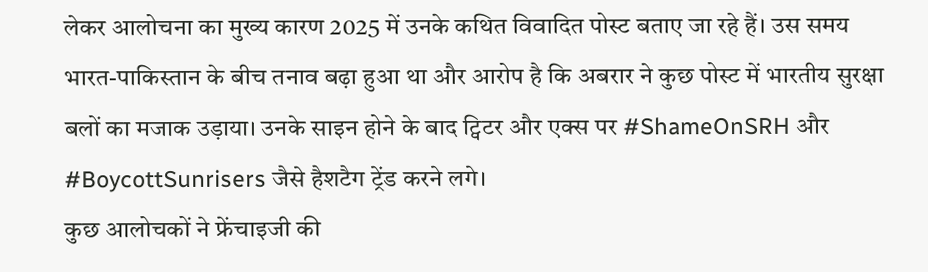लेकर आलोचना का मुख्य कारण 2025 में उनके कथित विवादित पोस्ट बताए जा रहे हैं। उस समय भारत-पाकिस्तान के बीच तनाव बढ़ा हुआ था और आरोप है कि अबरार ने कुछ पोस्ट में भारतीय सुरक्षा बलों का मजाक उड़ाया। उनके साइन होने के बाद ट्विटर और एक्स पर #ShameOnSRH और #BoycottSunrisers जैसे हैशटैग ट्रेंड करने लगे।
कुछ आलोचकों ने फ्रेंचाइजी की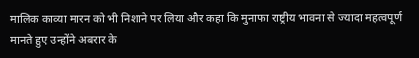मालिक काव्या मारन को भी निशाने पर लिया और कहा कि मुनाफा राष्ट्रीय भावना से ज्यादा महत्वपूर्ण मानते हुए उन्होंने अबरार के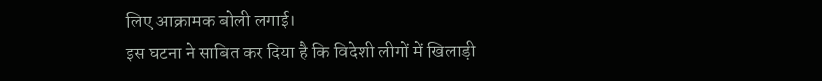लिए आक्रामक बोली लगाई।
इस घटना ने साबित कर दिया है कि विदेशी लीगों में खिलाड़ी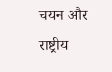चयन और राष्ट्रीय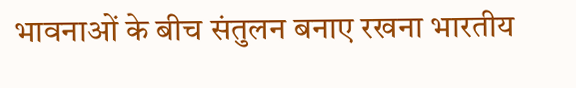भावनाओं के बीच संतुलन बनाए रखना भारतीय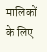मालिकों के लिए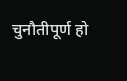चुनौतीपूर्ण हो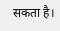सकता है।